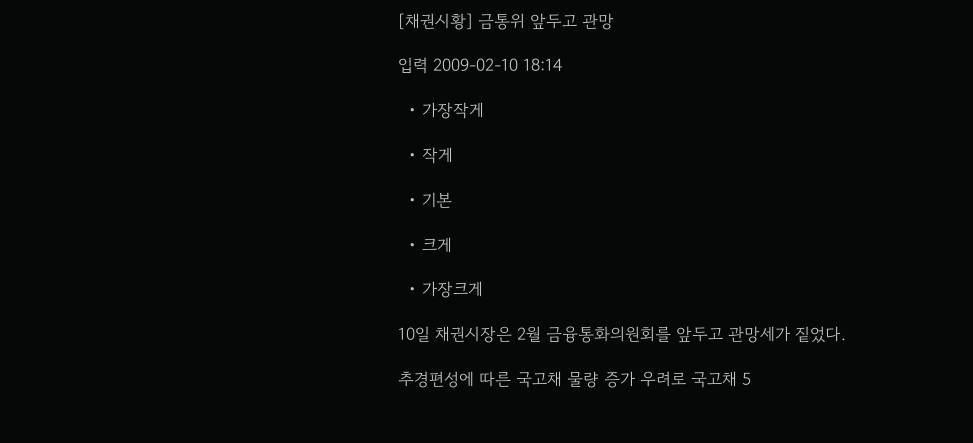[채권시황] 금통위 앞두고 관망

입력 2009-02-10 18:14

  • 가장작게

  • 작게

  • 기본

  • 크게

  • 가장크게

10일 채권시장은 2월 금융통화의원회를 앞두고 관망세가 짙었다.

추경편성에 따른 국고채 물량 증가 우려로 국고채 5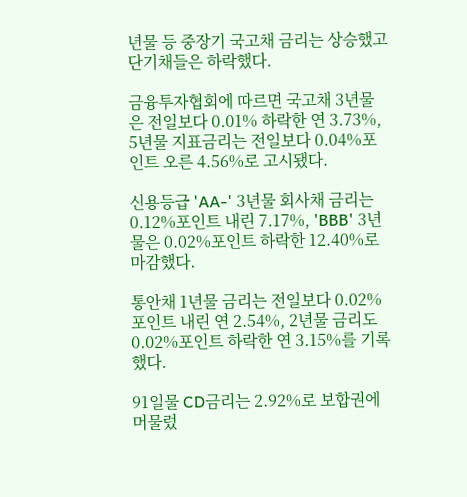년물 등 중장기 국고채 금리는 상승했고 단기채들은 하락했다.

금융투자협회에 따르면 국고채 3년물은 전일보다 0.01% 하락한 연 3.73%, 5년물 지표금리는 전일보다 0.04%포인트 오른 4.56%로 고시됐다.

신용등급 'AA-' 3년물 회사채 금리는 0.12%포인트 내린 7.17%, 'BBB' 3년물은 0.02%포인트 하락한 12.40%로 마감했다.

통안채 1년물 금리는 전일보다 0.02%포인트 내린 연 2.54%, 2년물 금리도 0.02%포인트 하락한 연 3.15%를 기록했다.

91일물 CD금리는 2.92%로 보합권에 머물렀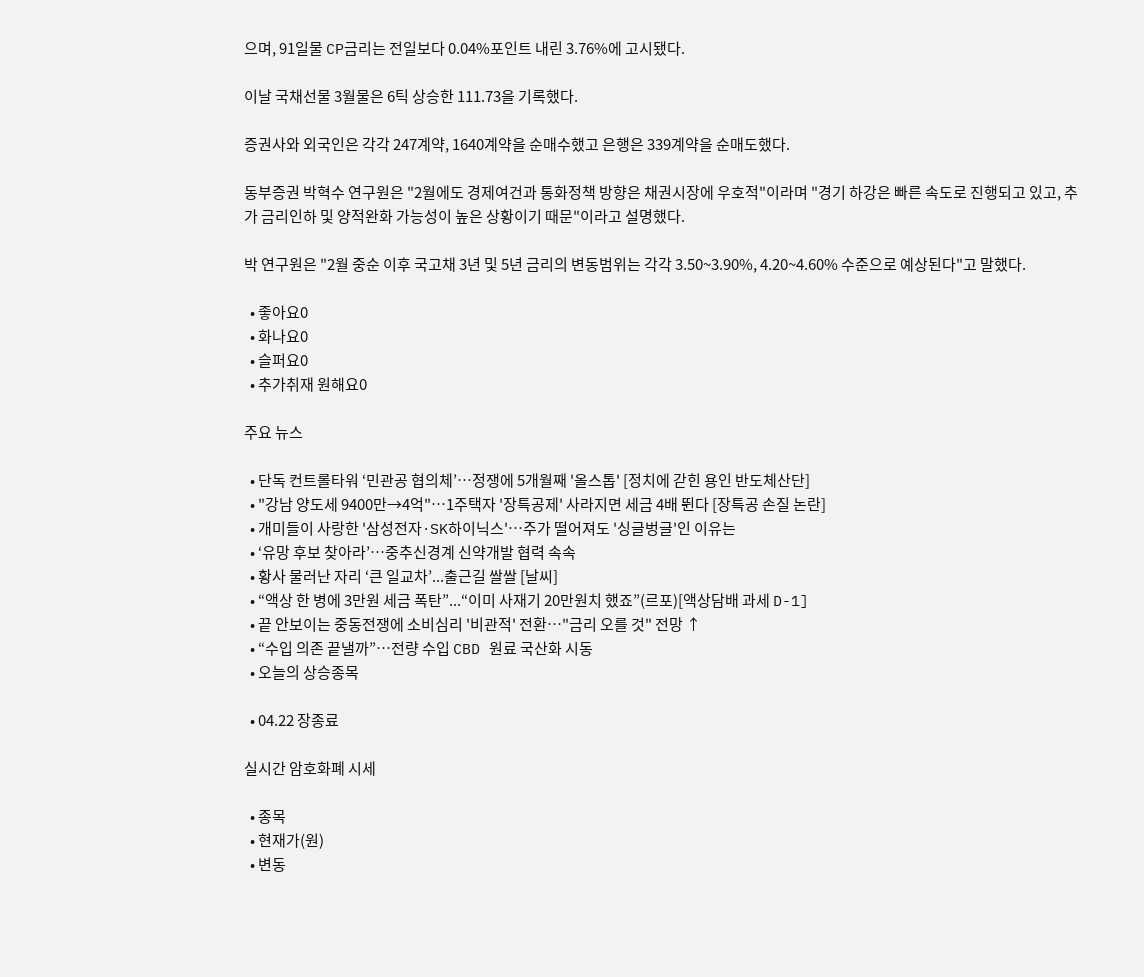으며, 91일물 CP금리는 전일보다 0.04%포인트 내린 3.76%에 고시됐다.

이날 국채선물 3월물은 6틱 상승한 111.73을 기록했다.

증권사와 외국인은 각각 247계약, 1640계약을 순매수했고 은행은 339계약을 순매도했다.

동부증권 박혁수 연구원은 "2월에도 경제여건과 통화정책 방향은 채권시장에 우호적"이라며 "경기 하강은 빠른 속도로 진행되고 있고, 추가 금리인하 및 양적완화 가능성이 높은 상황이기 때문"이라고 설명했다.

박 연구원은 "2월 중순 이후 국고채 3년 및 5년 금리의 변동범위는 각각 3.50~3.90%, 4.20~4.60% 수준으로 예상된다"고 말했다.

  • 좋아요0
  • 화나요0
  • 슬퍼요0
  • 추가취재 원해요0

주요 뉴스

  • 단독 컨트롤타워 ‘민관공 협의체’…정쟁에 5개월째 '올스톱' [정치에 갇힌 용인 반도체산단]
  • "강남 양도세 9400만→4억"⋯1주택자 '장특공제' 사라지면 세금 4배 뛴다 [장특공 손질 논란]
  • 개미들이 사랑한 '삼성전자·SK하이닉스'…주가 떨어져도 '싱글벙글'인 이유는
  • ‘유망 후보 찾아라’…중추신경계 신약개발 협력 속속
  • 황사 물러난 자리 ‘큰 일교차’...출근길 쌀쌀 [날씨]
  • “액상 한 병에 3만원 세금 폭탄”...“이미 사재기 20만원치 했죠”(르포)[액상담배 과세 D-1]
  • 끝 안보이는 중동전쟁에 소비심리 '비관적' 전환…"금리 오를 것" 전망 ↑
  • “수입 의존 끝낼까”…전량 수입 CBD 원료 국산화 시동
  • 오늘의 상승종목

  • 04.22 장종료

실시간 암호화폐 시세

  • 종목
  • 현재가(원)
  • 변동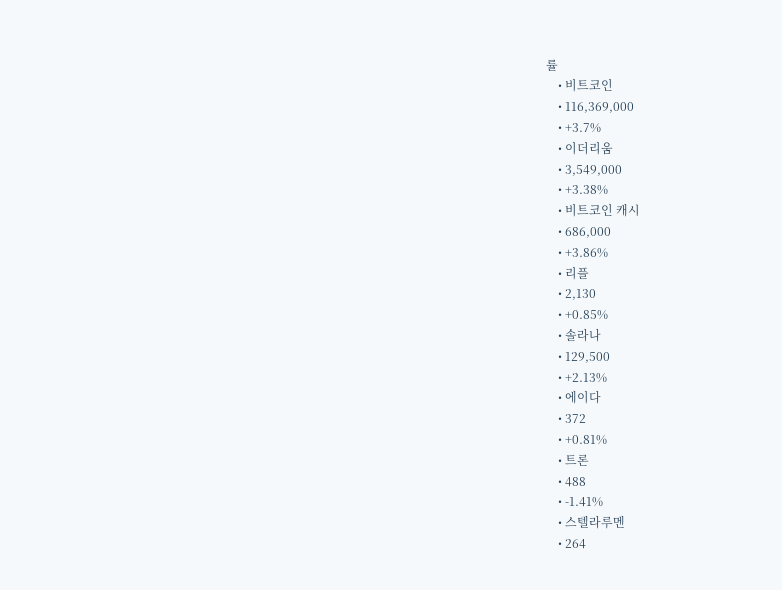률
    • 비트코인
    • 116,369,000
    • +3.7%
    • 이더리움
    • 3,549,000
    • +3.38%
    • 비트코인 캐시
    • 686,000
    • +3.86%
    • 리플
    • 2,130
    • +0.85%
    • 솔라나
    • 129,500
    • +2.13%
    • 에이다
    • 372
    • +0.81%
    • 트론
    • 488
    • -1.41%
    • 스텔라루멘
    • 264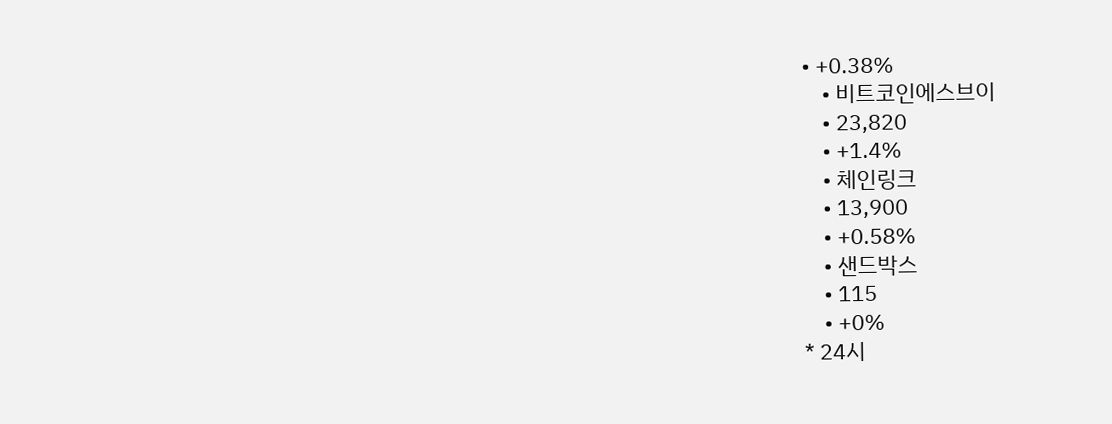• +0.38%
    • 비트코인에스브이
    • 23,820
    • +1.4%
    • 체인링크
    • 13,900
    • +0.58%
    • 샌드박스
    • 115
    • +0%
* 24시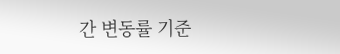간 변동률 기준